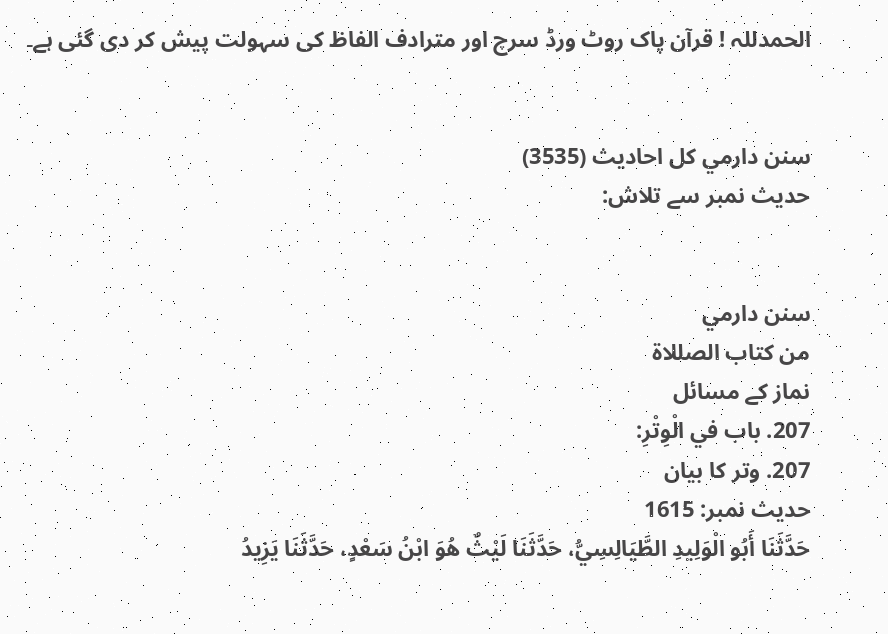الحمدللہ ! قرآن پاک روٹ ورڈ سرچ اور مترادف الفاظ کی سہولت پیش کر دی گئی ہے۔


سنن دارمي کل احادیث (3535)
حدیث نمبر سے تلاش:


سنن دارمي
من كتاب الصللاة
نماز کے مسائل
207. باب في الْوِتْرِ:
207. وتر کا بیان
حدیث نمبر: 1615
حَدَّثَنَا أَبُو الْوَلِيدِ الطَّيَالِسِيُّ، حَدَّثَنَا لَيْثٌ هُوَ ابْنُ سَعْدٍ، حَدَّثَنَا يَزِيدُ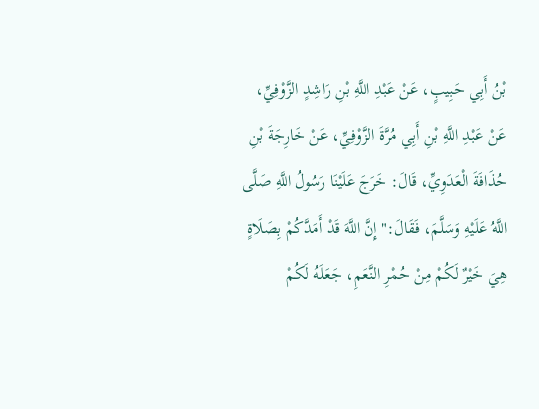بْنُ أَبِي حَبِيبٍ، عَنْ عَبْدِ اللَّهِ بْنِ رَاشِدٍ الزَّوْفِيِّ، عَنْ عَبْدِ اللَّهِ بْنِ أَبِي مُرَّةَ الزَّوْفِيِّ، عَنْ خَارِجَةَ بْنِ حُذَافَةَ الْعَدَوِيِّ، قَالَ: خَرَجَ عَلَيْنَا رَسُولُ اللَّهِ صَلَّى اللَّهُ عَلَيْهِ وَسَلَّمَ، فَقَالَ:"إِنَّ اللَّهَ قَدْ أَمَدَّكُمْ بِصَلَاةٍ هِيَ خَيْرٌ لَكُمْ مِنْ حُمْرِ النَّعَمِ، جَعَلَهُ لَكُمْ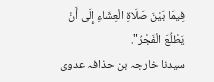فِيمَا بَيْنَ صَلَاةِ الْعِشَاءِ إِلَى أَنْ يَطْلُعَ الْفَجْرُ".
سیدنا خارجہ بن حذافہ عدوی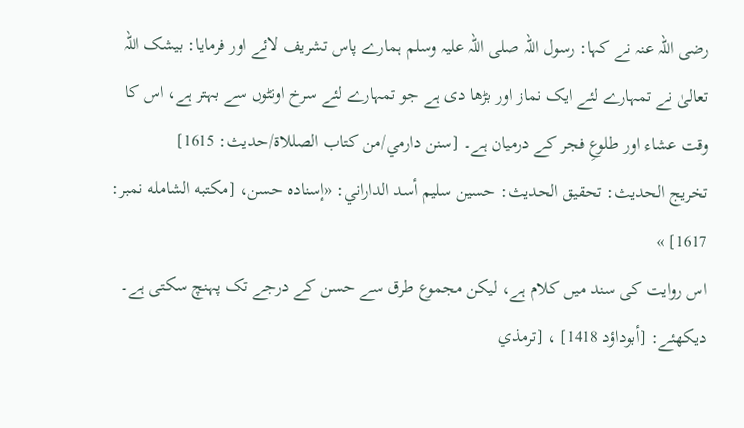رضی اللہ عنہ نے کہا: رسول اللہ صلی اللہ علیہ وسلم ہمارے پاس تشریف لائے اور فرمایا: بیشک اللہ تعالیٰ نے تمہارے لئے ایک نماز اور بڑھا دی ہے جو تمہارے لئے سرخ اونٹوں سے بہتر ہے، اس کا وقت عشاء اور طلوعِ فجر کے درمیان ہے۔ [سنن دارمي/من كتاب الصللاة/حدیث: 1615]
تخریج الحدیث: تحقيق الحديث: حسين سليم أسد الداراني: «إسناده حسن، [مكتبه الشامله نمبر: 1617] »
اس روایت کی سند میں کلام ہے، لیکن مجموع طرق سے حسن کے درجے تک پہنچ سکتی ہے۔ دیکھئے: [أبوداؤد 1418] ، [ترمذي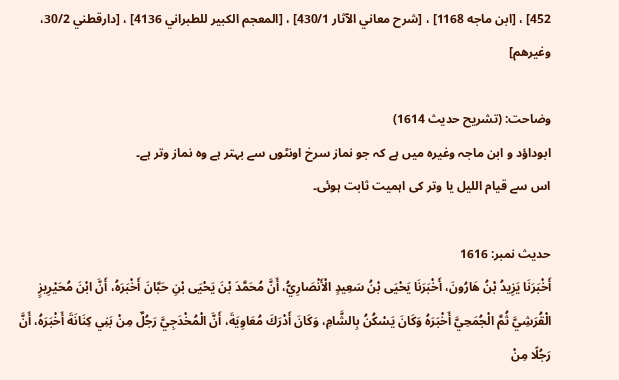452] ، [ابن ماجه 1168] ، [شرح معاني الآثار 430/1] ، [المعجم الكبير للطبراني 4136] ، [دارقطني 30/2، وغيرهم]

وضاحت: (تشریح حدیث 1614)
ابوداؤد و ابن ماجہ وغیرہ میں ہے کہ جو نماز سرخ اونٹوں سے بہتر ہے وہ نماز وتر ہے۔
اس سے قیام اللیل یا وتر کی اہمیت ثابت ہوئی۔

حدیث نمبر: 1616
أَخْبَرَنَا يَزِيدُ بْنُ هَارُونَ، أَخْبَرَنَا يَحْيَى بْنُ سَعِيدٍ الْأَنْصَارِيُّ، أَنَّ مُحَمَّدَ بْنَ يَحْيَى بْنِ حَبَّانَ أَخْبَرَهُ، أَنَّ ابْنَ مُحَيْرِيزٍ الْقُرَشِيَّ ثُمَّ الْجُمَحِيَّ أَخْبَرَهُ وَكَانَ يَسْكُنُ بِالشَّامِ، وَكَانَ أَدْرَكَ مُعَاوِيَةَ، أَنَّ الْمُخْدَجِيَّ رَجُلٌ مِنْ بَنِي كِنَانَةَ أَخْبَرَهُ، أَنَّ رَجُلًا مِنْ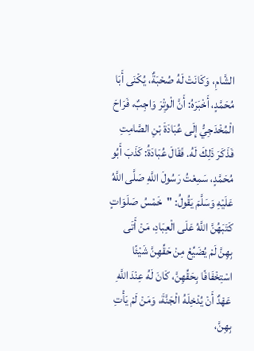الشَّامِ، وَكَانَتْ لَهُ صُحْبَةٌ، يُكْنَى أَبَا مُحَمَّدٍ، أَخْبَرَهُ: أَنَّ الْوِتْرَ وَاجِبٌ، فَرَاحَ الْمُخْدَجِيُّ إِلَى عُبَادَةَ بْنِ الصَّامِتِ فَذَكَرَ ذَلِكَ لَهُ. فَقَالَ عُبَادَةُ: كَذَبَ أَبُو مُحَمَّدٍ، سَمِعْتُ رَسُولَ اللَّهِ صَلَّى اللَّهُ عَلَيْهِ وَسَلَّمَ يَقُولُ: "خَمْسُ صَلَوَاتٍ كَتَبَهُنَّ اللَّهُ عَلَى الْعِبَادِ، مَنْ أَتَى بِهِنَّ لَمْ يُضَيِّعْ مِنْ حَقِّهِنَّ شَيْئًا اسْتِخْفَافًا بِحَقِّهِنَّ، كَانَ لَهُ عِنْدَ اللَّهِ عَهْدٌ أَنْ يُدْخِلَهُ الْجَنَّةَ، وَمَنْ لَمْ يَأْتِ بِهِنَّ،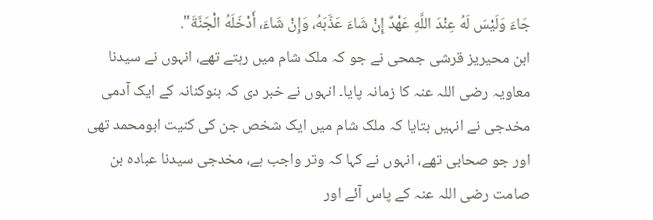جَاءَ وَلَيْسَ لَهُ عِنْدَ اللَّهِ عَهْدٌ إِنْ شَاءَ عَذَّبَهُ، وَإِنْ شَاءَ، أَدْخَلَهُ الْجَنَّةَ".
ابن محیریز قرشی جمحی نے جو کہ ملک شام میں رہتے تھے، انہوں نے سیدنا معاویہ رضی اللہ عنہ کا زمانہ پایا۔ انہوں نے خبر دی کہ بنوکنانہ کے ایک آدمی مخدجی نے انہیں بتایا کہ ملک شام میں ایک شخص جن کی کنیت ابومحمد تھی اور جو صحابی تھے، انہوں نے کہا کہ وتر واجب ہے، مخدجی سیدنا عبادہ بن صامت رضی اللہ عنہ کے پاس آئے اور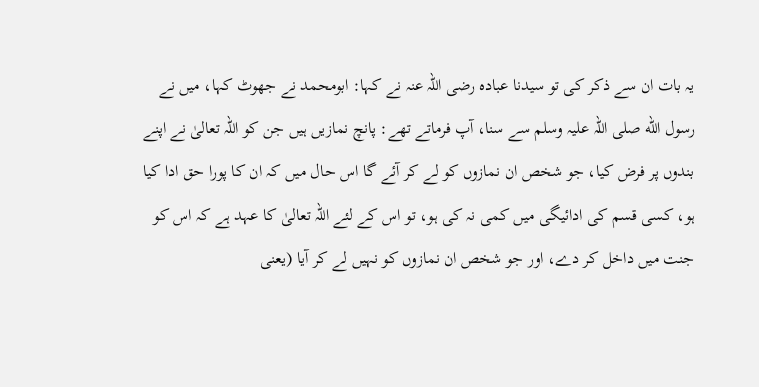یہ بات ان سے ذکر کی تو سیدنا عبادہ رضی اللہ عنہ نے کہا: ابومحمد نے جھوٹ کہا، میں نے رسول الله صلی اللہ علیہ وسلم سے سنا، آپ فرماتے تھے: پانچ نمازیں ہیں جن کو اللہ تعالیٰ نے اپنے بندوں پر فرض کیا، جو شخص ان نمازوں کو لے کر آئے گا اس حال میں کہ ان کا پورا حق ادا کیا ہو، کسی قسم کی ادائیگی میں کمی نہ کی ہو، تو اس کے لئے اللہ تعالیٰ کا عہد ہے کہ اس کو جنت میں داخل کر دے، اور جو شخص ان نمازوں کو نہیں لے کر آیا (یعنی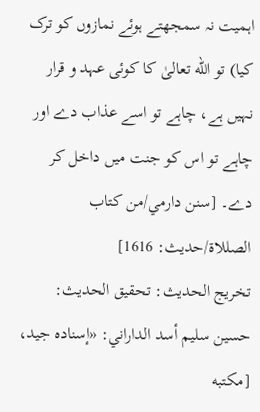اہمیت نہ سمجھتے ہوئے نمازوں کو ترک کیا) تو الله تعالیٰ کا کوئی عہد و قرار نہیں ہے، چاہے تو اسے عذاب دے اور چاہے تو اس کو جنت میں داخل کر دے۔ [سنن دارمي/من كتاب الصللاة/حدیث: 1616]
تخریج الحدیث: تحقيق الحديث: حسين سليم أسد الداراني: «إسناده جيد، [مكتبه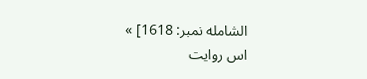الشامله نمبر: 1618] »
اس روایت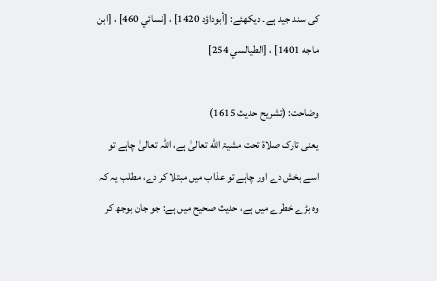کی سند جید ہے۔ دیکھئے: [أبوداؤد 1420] ، [نسائي 460] ، [ابن ماجه 1401] ، [الطيالسي 254]

وضاحت: (تشریح حدیث 1615)
یعنی تارک صلاة تحت مشيۃ الله تعالیٰ ہے، اللہ تعالیٰ چاہے تو اسے بخش دے اور چاہے تو عذاب میں مبتلا کر دے، مطلب یہ کہ وہ بڑے خطرے میں ہے، حدیث صحیح میں ہے: جو جان بوجھ کر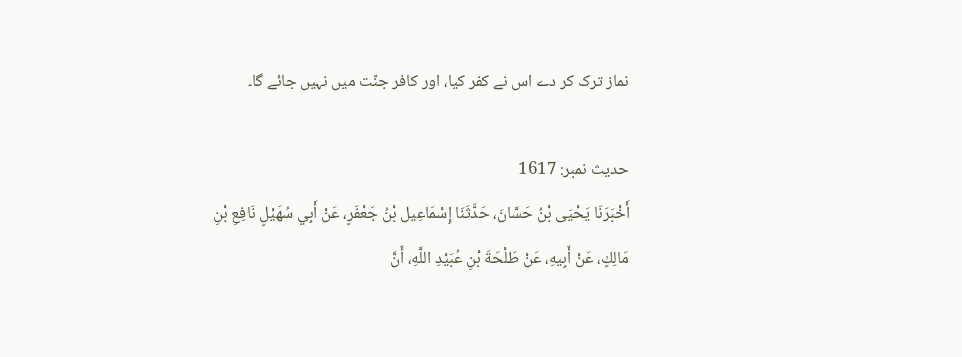نماز ترک کر دے اس نے کفر کیا، اور کافر جنّت میں نہیں جائے گا۔

حدیث نمبر: 1617
أَخْبَرَنَا يَحْيَى بْنُ حَسَّانَ، حَدَّثَنَا إِسْمَاعِيل بْنُ جَعْفَرٍ، عَنْ أَبِي سُهَيْلٍ نَافِعِ بْنِ مَالِكٍ، عَنْ أَبِيهِ، عَنْ طَلْحَةَ بْنِ عُبَيْدِ اللَّهِ، أَنَّ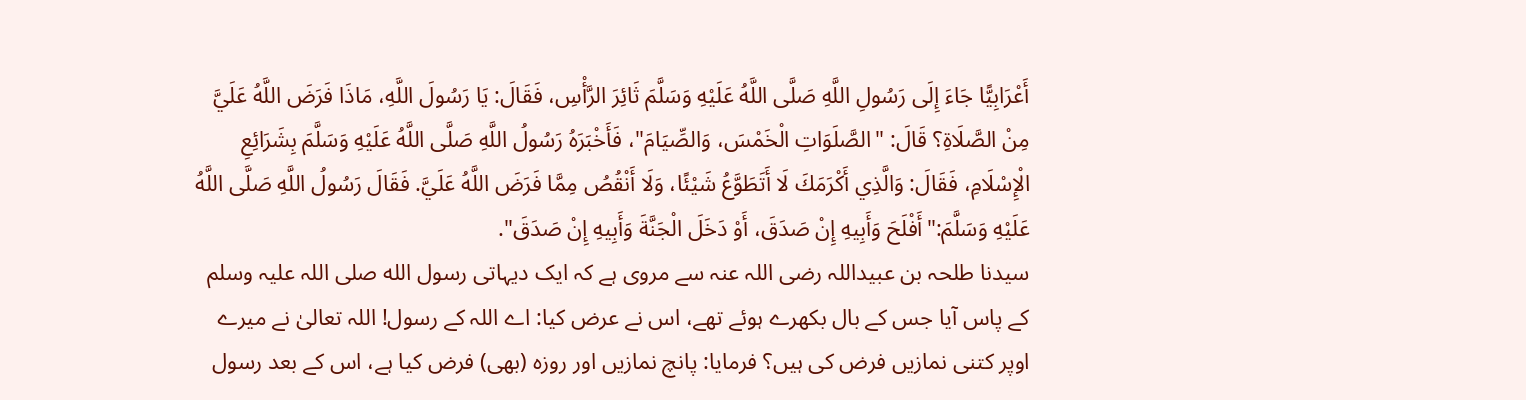أَعْرَابِيًّا جَاءَ إِلَى رَسُولِ اللَّهِ صَلَّى اللَّهُ عَلَيْهِ وَسَلَّمَ ثَائِرَ الرَّأْسِ، فَقَالَ: يَا رَسُولَ اللَّهِ، مَاذَا فَرَضَ اللَّهُ عَلَيَّ مِنْ الصَّلَاةِ؟ قَالَ: "الصَّلَوَاتِ الْخَمْسَ، وَالصِّيَامَ"، فَأَخْبَرَهُ رَسُولُ اللَّهِ صَلَّى اللَّهُ عَلَيْهِ وَسَلَّمَ بِشَرَائِعِ الْإِسْلَامِ، فَقَالَ: وَالَّذِي أَكْرَمَكَ لَا أَتَطَوَّعُ شَيْئًا، وَلَا أَنْقُصُ مِمَّا فَرَضَ اللَّهُ عَلَيَّ. فَقَالَ رَسُولُ اللَّهِ صَلَّى اللَّهُ عَلَيْهِ وَسَلَّمَ:"أَفْلَحَ وَأَبِيهِ إِنْ صَدَقَ، أَوْ دَخَلَ الْجَنَّةَ وَأَبِيهِ إِنْ صَدَقَ".
سیدنا طلحہ بن عبیداللہ رضی اللہ عنہ سے مروی ہے کہ ایک دیہاتی رسول الله صلی اللہ علیہ وسلم کے پاس آیا جس کے بال بکھرے ہوئے تھے، اس نے عرض کیا: اے اللہ کے رسول! اللہ تعالیٰ نے میرے اوپر کتنی نمازیں فرض کی ہیں؟ فرمایا: پانچ نمازیں اور روزه (بھی) فرض کیا ہے، اس کے بعد رسول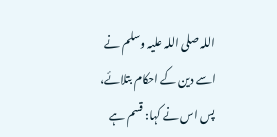اللہ صلی اللہ علیہ وسلم نے اسے دین کے احکام بتلائے، پس اس نے کہا: قسم ہے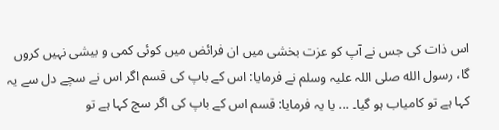اس ذات کی جس نے آپ کو عزت بخشی میں ان فرائض میں کوئی کمی و بیشی نہیں کروں گا، رسول الله صلی اللہ علیہ وسلم نے فرمایا: اس کے باپ کی قسم اگر اس نے سچے دل سے یہ کہا ہے تو کامیاب ہو گیا۔ ... یا یہ فرمایا: قسم اس کے باپ کی اگر سچ کہا ہے تو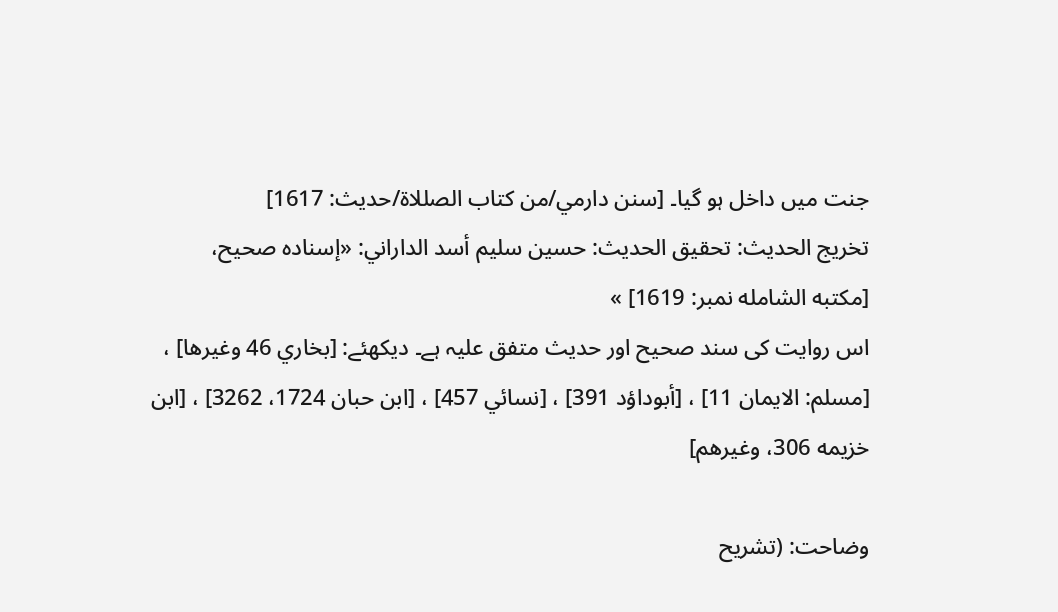جنت میں داخل ہو گیا۔ [سنن دارمي/من كتاب الصللاة/حدیث: 1617]
تخریج الحدیث: تحقيق الحديث: حسين سليم أسد الداراني: «إسناده صحيح، [مكتبه الشامله نمبر: 1619] »
اس روایت کی سند صحیح اور حدیث متفق علیہ ہے۔ دیکھئے: [بخاري 46 وغيرها] ، [مسلم: الايمان 11] ، [أبوداؤد 391] ، [نسائي 457] ، [ابن حبان 1724، 3262] ، [ابن خزيمه 306، وغيرهم]

وضاحت: (تشریح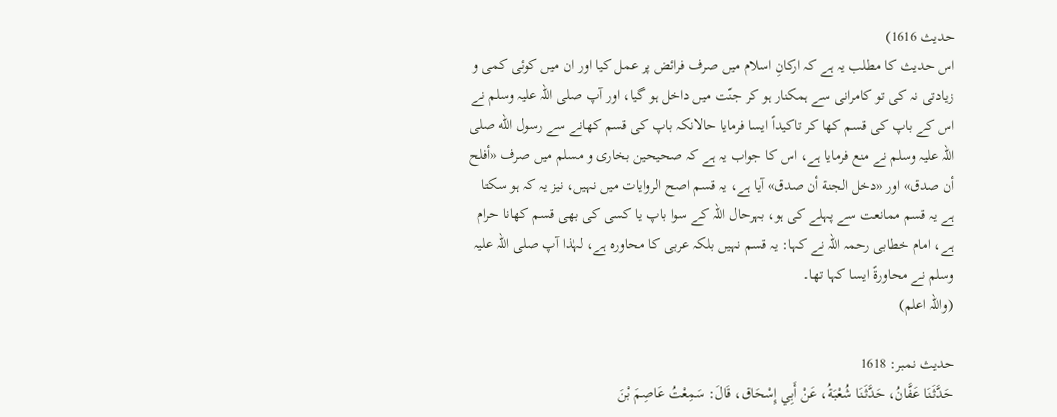حدیث 1616)
اس حدیث کا مطلب یہ ہے کہ ارکانِ اسلام میں صرف فرائض پر عمل کیا اور ان میں کوئی کمی و زیادتی نہ کی تو کامرانی سے ہمکنار ہو کر جنّت میں داخل ہو گیا، اور آپ صلی اللہ علیہ وسلم نے اس کے باپ کی قسم کھا کر تاکیداً ایسا فرمایا حالانکہ باپ کی قسم کھانے سے رسول الله صلی اللہ علیہ وسلم نے منع فرمایا ہے، اس کا جواب یہ ہے کہ صحیحین بخاری و مسلم میں صرف «أفلح أن صدق» اور «دخل الجنة أن صدق» آیا ہے، یہ قسم اصح الروایات میں نہیں، نیز یہ کہ ہو سکتا ہے یہ قسم ممانعت سے پہلے کی ہو، بہرحال اللہ کے سوا باپ یا کسی کی بھی قسم کھانا حرام ہے، امام خطابی رحمہ اللہ نے کہا: یہ قسم نہیں بلکہ عربی کا محاورہ ہے، لہٰذا آپ صلی اللہ علیہ وسلم نے محاورةً ایسا کہا تھا۔
(واللہ اعلم)

حدیث نمبر: 1618
حَدَّثَنَا عَفَّانُ، حَدَّثَنَا شُعْبَةُ، عَنْ أَبِي إِسْحَاق، قَالَ: سَمِعْتُ عَاصِمَ بْنَ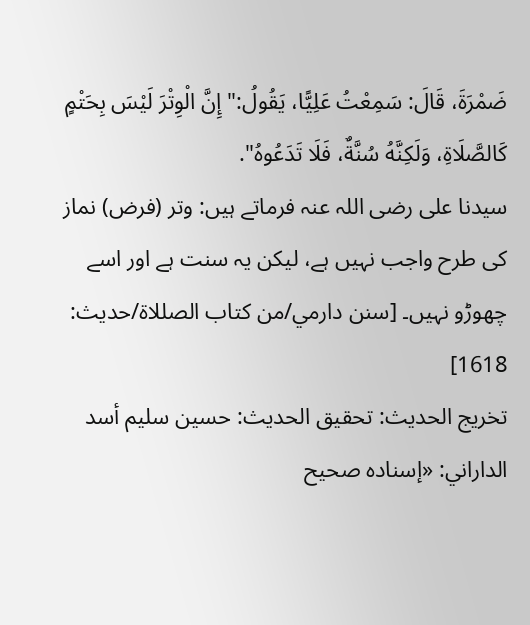ضَمْرَةَ، قَالَ: سَمِعْتُ عَلِيًّا، يَقُولُ:"إِنَّ الْوِتْرَ لَيْسَ بِحَتْمٍ كَالصَّلَاةِ، وَلَكِنَّهُ سُنَّةٌ، فَلَا تَدَعُوهُ".
سیدنا علی رضی اللہ عنہ فرماتے ہیں: وتر (فرض) نماز کی طرح واجب نہیں ہے، لیکن یہ سنت ہے اور اسے چھوڑو نہیں۔ [سنن دارمي/من كتاب الصللاة/حدیث: 1618]
تخریج الحدیث: تحقيق الحديث: حسين سليم أسد الداراني: «إسناده صحيح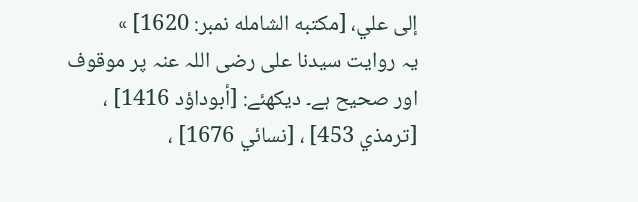إلى علي، [مكتبه الشامله نمبر: 1620] »
یہ روایت سیدنا علی رضی اللہ عنہ پر موقوف اور صحیح ہے۔ دیکھئے: [أبوداؤد 1416] ، [ترمذي 453] ، [نسائي 1676] ،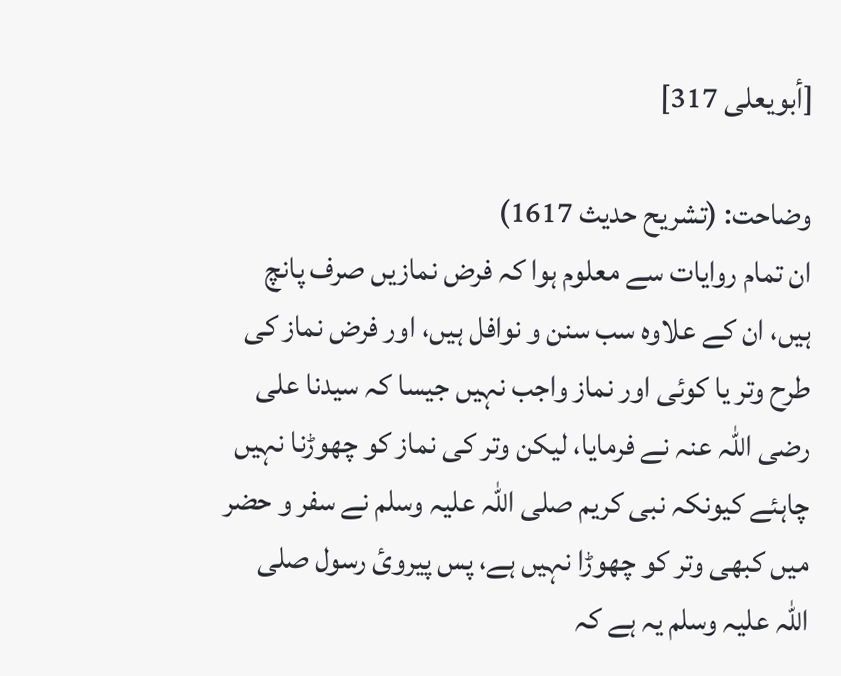[أبويعلی 317]

وضاحت: (تشریح حدیث 1617)
ان تمام روایات سے معلوم ہوا کہ فرض نمازیں صرف پانچ ہیں، ان کے علاوہ سب سنن و نوافل ہیں، اور فرض نماز کی طرح وتر یا کوئی اور نماز واجب نہیں جیسا کہ سیدنا علی رضی اللہ عنہ نے فرمایا، لیکن وتر کی نماز کو چھوڑنا نہیں چاہئے کیونکہ نبی کریم صلی اللہ علیہ وسلم نے سفر و حضر میں کبھی وتر کو چھوڑا نہیں ہے، پس پیرویٔ رسول صلی اللہ علیہ وسلم یہ ہے کہ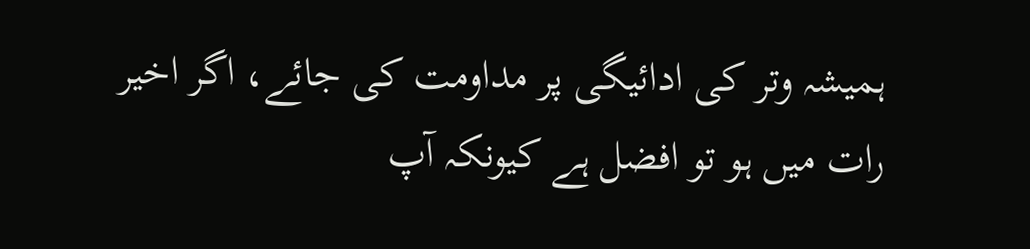ہمیشہ وتر کی ادائیگی پر مداومت کی جائے، اگر اخیر رات میں ہو تو افضل ہے کیونکہ آپ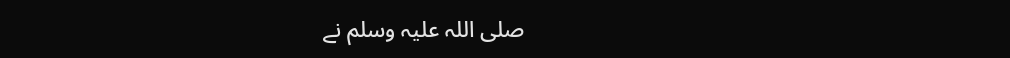صلی اللہ علیہ وسلم نے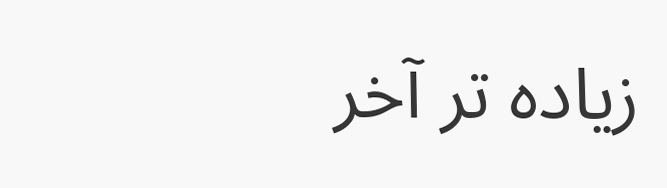زیادہ تر آخر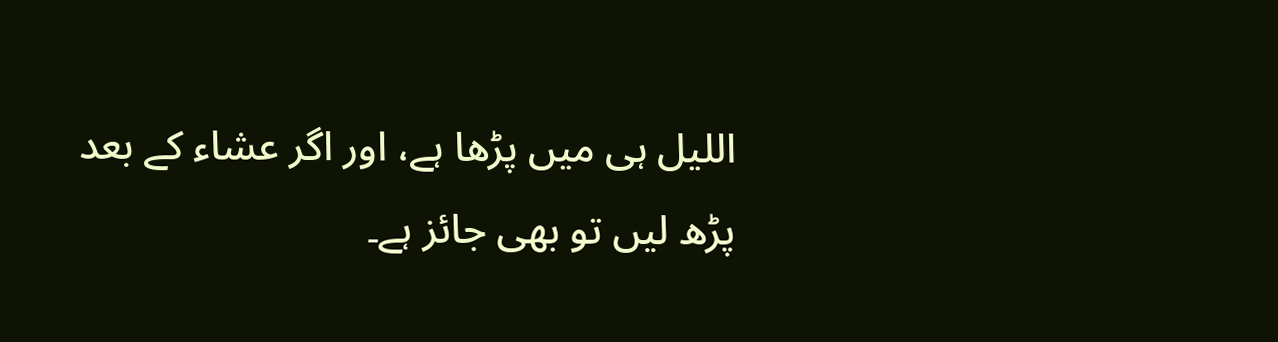اللیل ہی میں پڑھا ہے، اور اگر عشاء کے بعد پڑھ لیں تو بھی جائز ہے۔